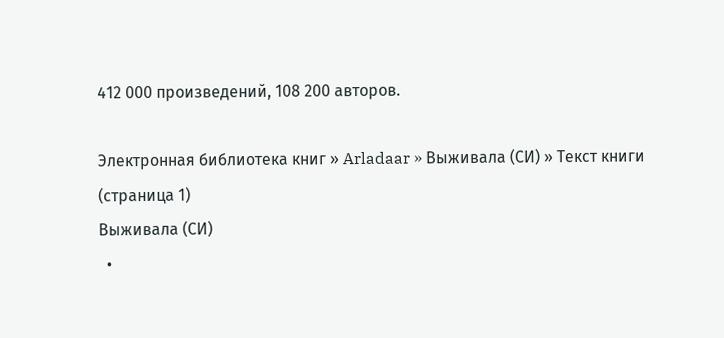412 000 произведений, 108 200 авторов.

Электронная библиотека книг » Arladaar » Выживала (СИ) » Текст книги (страница 1)
Выживала (СИ)
  •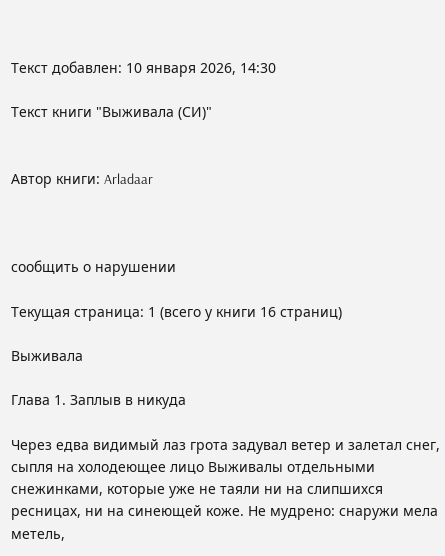Текст добавлен: 10 января 2026, 14:30

Текст книги "Выживала (СИ)"


Автор книги: Arladaar



сообщить о нарушении

Текущая страница: 1 (всего у книги 16 страниц)

Выживала

Глава 1. Заплыв в никуда

Через едва видимый лаз грота задувал ветер и залетал снег, сыпля на холодеющее лицо Выживалы отдельными снежинками, которые уже не таяли ни на слипшихся ресницах, ни на синеющей коже. Не мудрено: снаружи мела метель,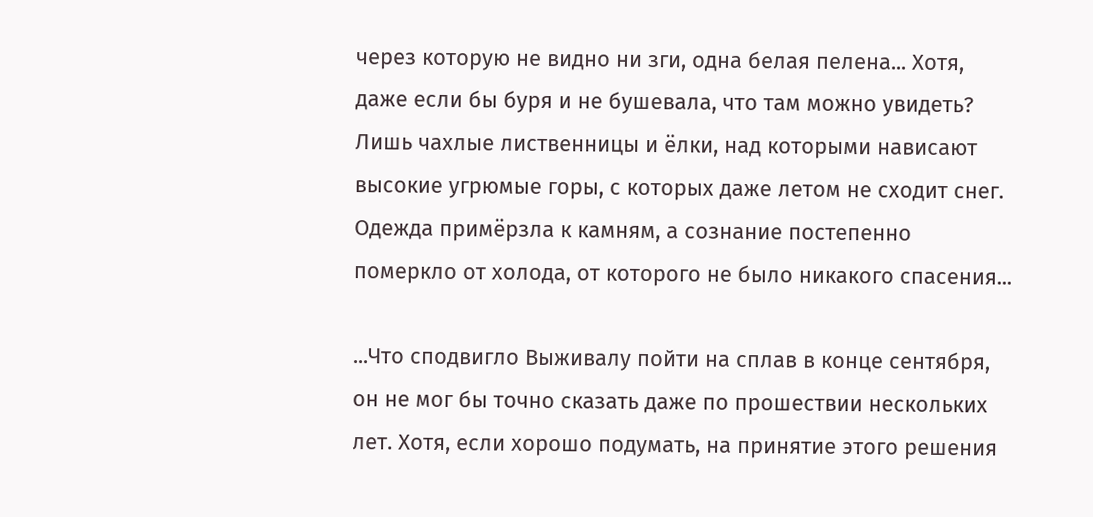через которую не видно ни зги, одна белая пелена... Хотя, даже если бы буря и не бушевала, что там можно увидеть? Лишь чахлые лиственницы и ёлки, над которыми нависают высокие угрюмые горы, с которых даже летом не сходит снег. Одежда примёрзла к камням, а сознание постепенно померкло от холода, от которого не было никакого спасения...

...Что сподвигло Выживалу пойти на сплав в конце сентября, он не мог бы точно сказать даже по прошествии нескольких лет. Хотя, если хорошо подумать, на принятие этого решения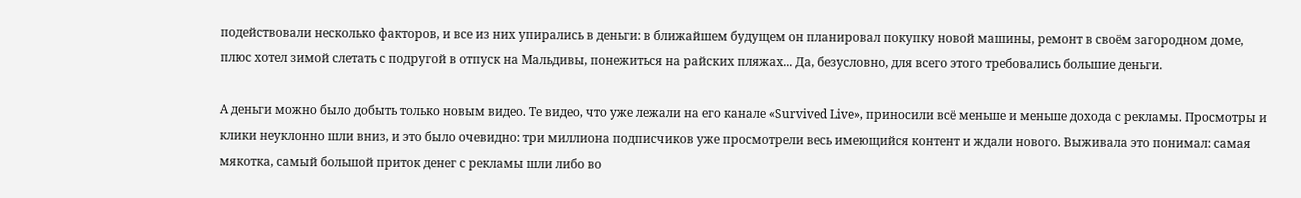подействовали несколько факторов, и все из них упирались в деньги: в ближайшем будущем он планировал покупку новой машины, ремонт в своём загородном доме, плюс хотел зимой слетать с подругой в отпуск на Мальдивы, понежиться на райских пляжах... Да, безусловно, для всего этого требовались большие деньги.

А деньги можно было добыть только новым видео. Те видео, что уже лежали на его канале «Survived Live», приносили всё меньше и меньше дохода с рекламы. Просмотры и клики неуклонно шли вниз, и это было очевидно: три миллиона подписчиков уже просмотрели весь имеющийся контент и ждали нового. Выживала это понимал: самая мякотка, самый большой приток денег с рекламы шли либо во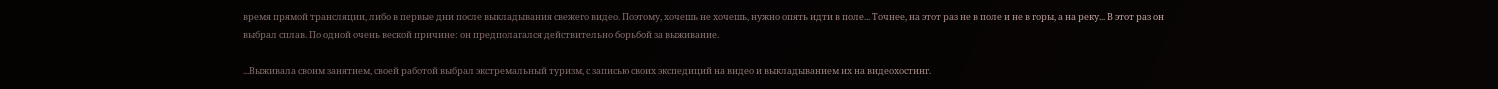время прямой трансляции, либо в первые дни после выкладывания свежего видео. Поэтому, хочешь не хочешь, нужно опять идти в поле... Точнее, на этот раз не в поле и не в горы, а на реку... В этот раз он выбрал сплав. По одной очень веской причине: он предполагался действительно борьбой за выживание.

...Выживала своим занятием, своей работой выбрал экстремальный туризм, с записью своих экспедиций на видео и выкладыванием их на видеохостинг.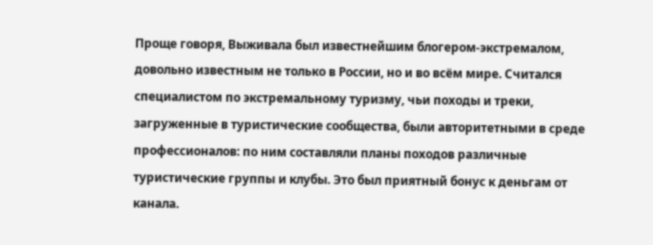Проще говоря, Выживала был известнейшим блогером-экстремалом, довольно известным не только в России, но и во всём мире. Считался специалистом по экстремальному туризму, чьи походы и треки, загруженные в туристические сообщества, были авторитетными в среде профессионалов: по ним составляли планы походов различные туристические группы и клубы. Это был приятный бонус к деньгам от канала.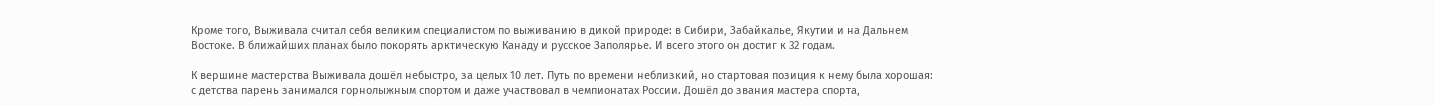Кроме того, Выживала считал себя великим специалистом по выживанию в дикой природе: в Сибири, Забайкалье, Якутии и на Дальнем Востоке. В ближайших планах было покорять арктическую Канаду и русское Заполярье. И всего этого он достиг к 32 годам.

К вершине мастерства Выживала дошёл небыстро, за целых 10 лет. Путь по времени неблизкий, но стартовая позиция к нему была хорошая: с детства парень занимался горнолыжным спортом и даже участвовал в чемпионатах России. Дошёл до звания мастера спорта,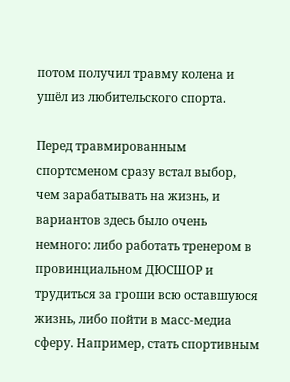потом получил травму колена и ушёл из любительского спорта.

Перед травмированным спортсменом сразу встал выбор, чем зарабатывать на жизнь, и вариантов здесь было очень немного: либо работать тренером в провинциальном ДЮСШОР и трудиться за гроши всю оставшуюся жизнь, либо пойти в масс-медиа сферу. Например, стать спортивным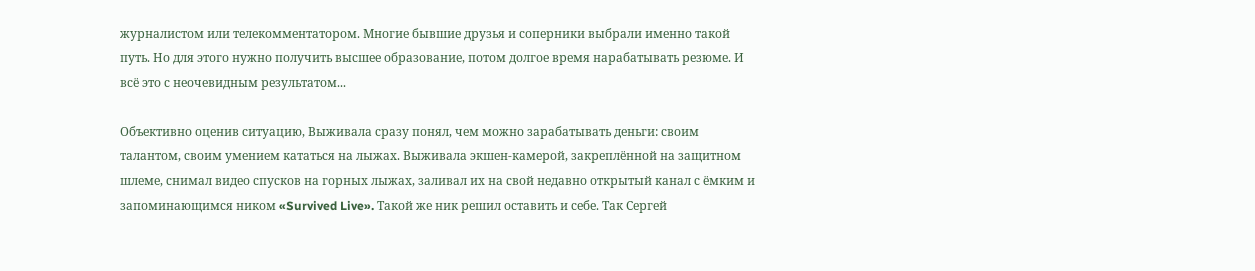журналистом или телекомментатором. Многие бывшие друзья и соперники выбрали именно такой путь. Но для этого нужно получить высшее образование, потом долгое время нарабатывать резюме. И всё это с неочевидным результатом...

Объективно оценив ситуацию, Выживала сразу понял, чем можно зарабатывать деньги: своим талантом, своим умением кататься на лыжах. Выживала экшен-камерой, закреплённой на защитном шлеме, снимал видео спусков на горных лыжах, заливал их на свой недавно открытый канал с ёмким и запоминающимся ником «Survived Live». Такой же ник решил оставить и себе. Так Сергей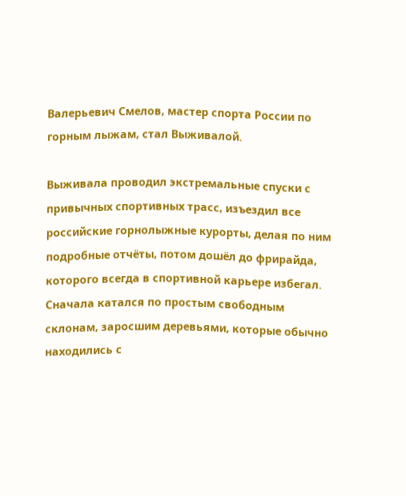Валерьевич Смелов, мастер спорта России по горным лыжам, стал Выживалой.

Выживала проводил экстремальные спуски с привычных спортивных трасс, изъездил все российские горнолыжные курорты, делая по ним подробные отчёты, потом дошёл до фрирайда, которого всегда в спортивной карьере избегал. Сначала катался по простым свободным склонам, заросшим деревьями, которые обычно находились с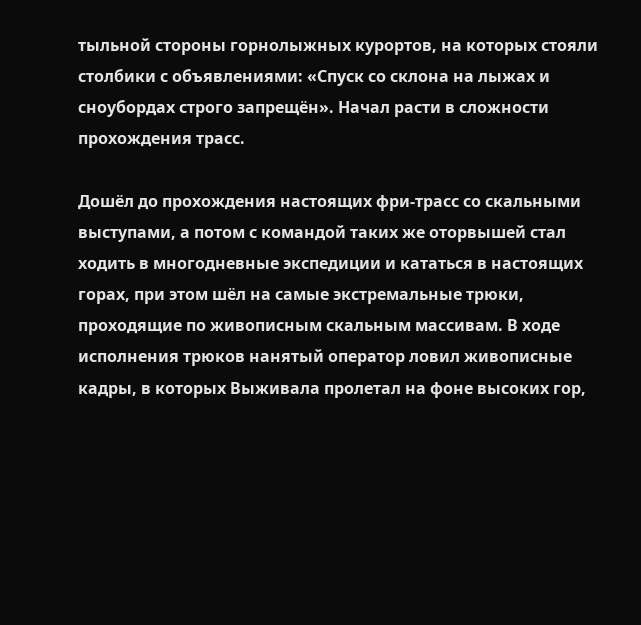тыльной стороны горнолыжных курортов, на которых стояли столбики с объявлениями: «Спуск со склона на лыжах и сноубордах строго запрещён». Начал расти в сложности прохождения трасс.

Дошёл до прохождения настоящих фри-трасс со скальными выступами, а потом с командой таких же оторвышей стал ходить в многодневные экспедиции и кататься в настоящих горах, при этом шёл на самые экстремальные трюки, проходящие по живописным скальным массивам. В ходе исполнения трюков нанятый оператор ловил живописные кадры, в которых Выживала пролетал на фоне высоких гор,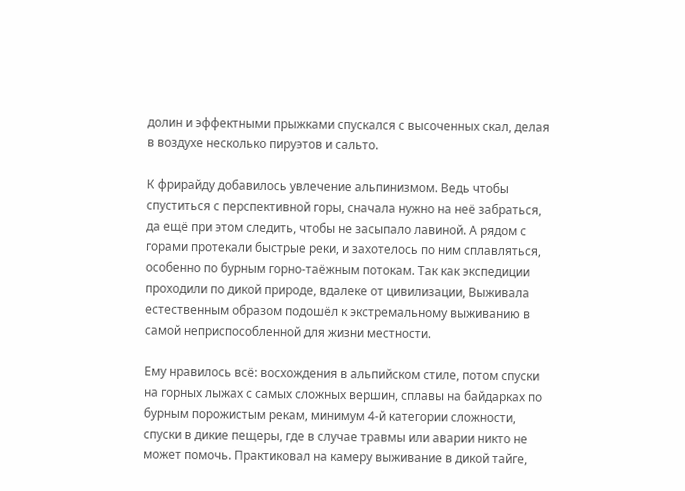долин и эффектными прыжками спускался с высоченных скал, делая в воздухе несколько пируэтов и сальто.

К фрирайду добавилось увлечение альпинизмом. Ведь чтобы спуститься с перспективной горы, сначала нужно на неё забраться, да ещё при этом следить, чтобы не засыпало лавиной. А рядом с горами протекали быстрые реки, и захотелось по ним сплавляться, особенно по бурным горно-таёжным потокам. Так как экспедиции проходили по дикой природе, вдалеке от цивилизации, Выживала естественным образом подошёл к экстремальному выживанию в самой неприспособленной для жизни местности.

Ему нравилось всё: восхождения в альпийском стиле, потом спуски на горных лыжах с самых сложных вершин, сплавы на байдарках по бурным порожистым рекам, минимум 4-й категории сложности, спуски в дикие пещеры, где в случае травмы или аварии никто не может помочь. Практиковал на камеру выживание в дикой тайге,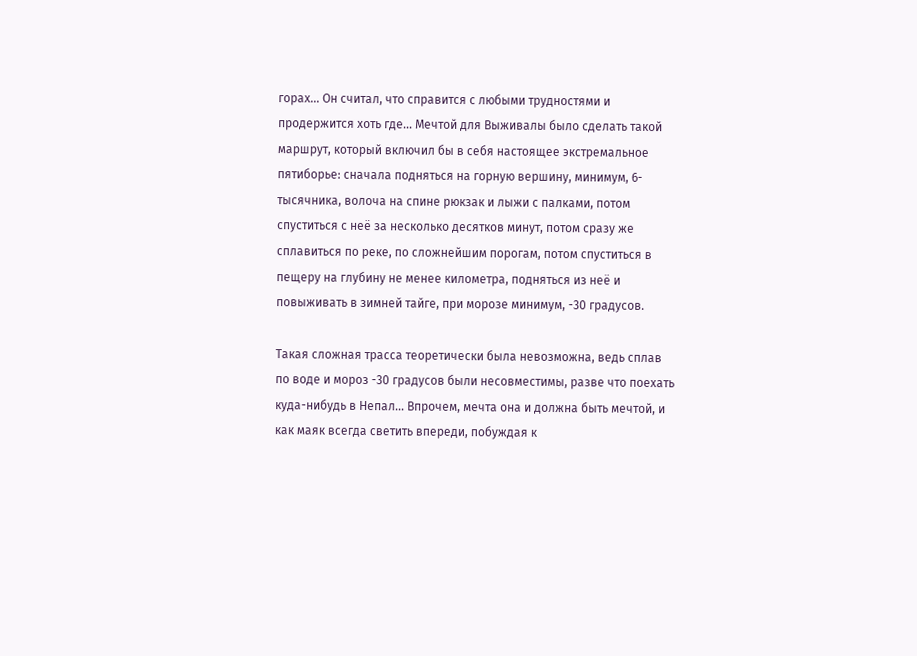горах... Он считал, что справится с любыми трудностями и продержится хоть где... Мечтой для Выживалы было сделать такой маршрут, который включил бы в себя настоящее экстремальное пятиборье: сначала подняться на горную вершину, минимум, 6-тысячника, волоча на спине рюкзак и лыжи с палками, потом спуститься с неё за несколько десятков минут, потом сразу же сплавиться по реке, по сложнейшим порогам, потом спуститься в пещеру на глубину не менее километра, подняться из неё и повыживать в зимней тайге, при морозе минимум, -30 градусов.

Такая сложная трасса теоретически была невозможна, ведь сплав по воде и мороз -30 градусов были несовместимы, разве что поехать куда-нибудь в Непал... Впрочем, мечта она и должна быть мечтой, и как маяк всегда светить впереди, побуждая к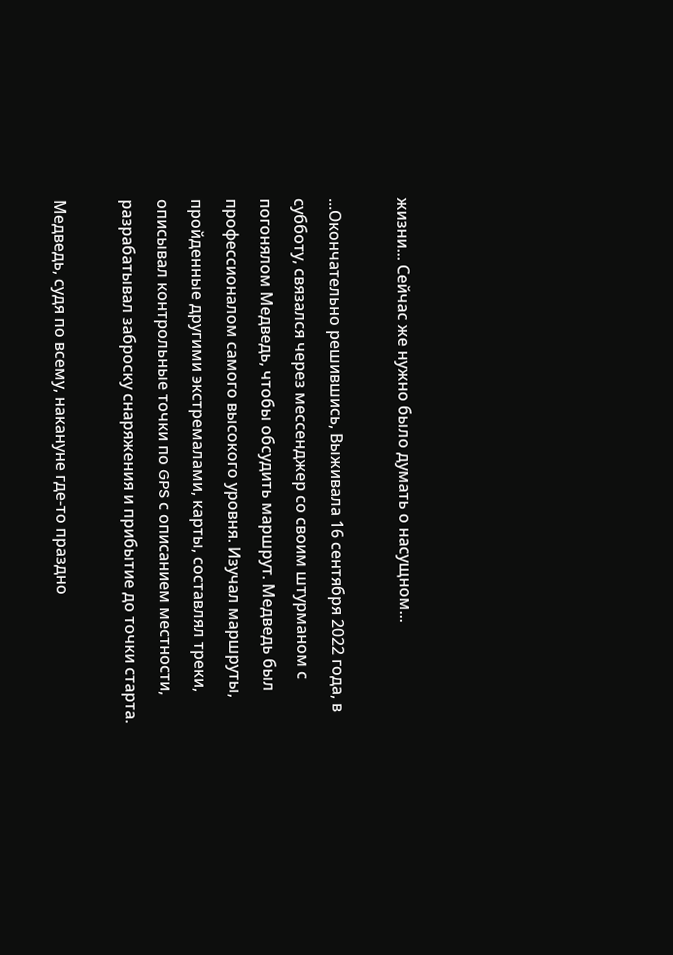жизни... Сейчас же нужно было думать о насущном...

...Окончательно решившись, Выживала 16 сентября 2022 года, в субботу, связался через мессенджер со своим штурманом с погонялом Медведь, чтобы обсудить маршрут. Медведь был профессионалом самого высокого уровня. Изучал маршруты, пройденные другими экстремалами, карты, составлял треки, описывал контрольные точки по GPS с описанием местности, разрабатывал заброску снаряжения и прибытие до точки старта.

Медведь, судя по всему, накануне где-то праздно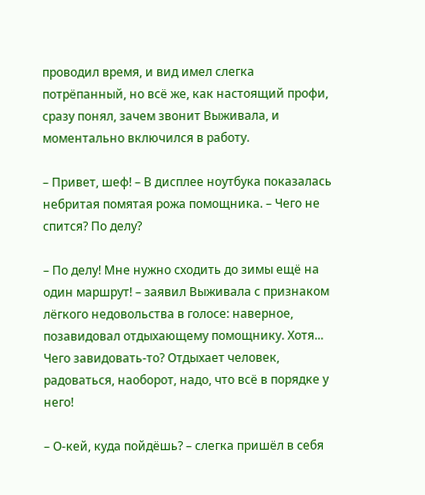проводил время, и вид имел слегка потрёпанный, но всё же, как настоящий профи, сразу понял, зачем звонит Выживала, и моментально включился в работу.

– Привет, шеф! – В дисплее ноутбука показалась небритая помятая рожа помощника. – Чего не спится? По делу?

– По делу! Мне нужно сходить до зимы ещё на один маршрут! – заявил Выживала с признаком лёгкого недовольства в голосе: наверное, позавидовал отдыхающему помощнику. Хотя... Чего завидовать-то? Отдыхает человек, радоваться, наоборот, надо, что всё в порядке у него!

– О-кей, куда пойдёшь? – слегка пришёл в себя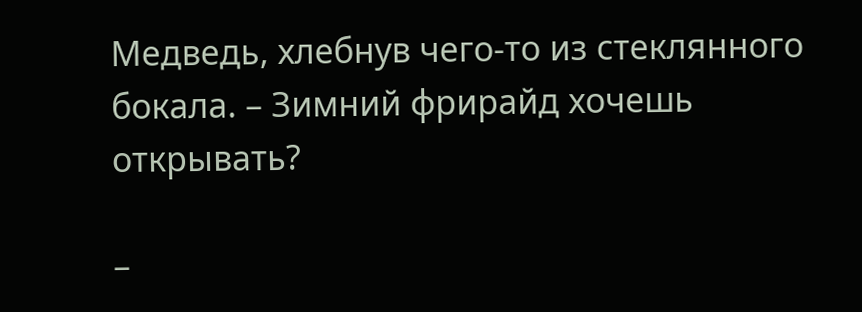Медведь, хлебнув чего-то из стеклянного бокала. – Зимний фрирайд хочешь открывать?

–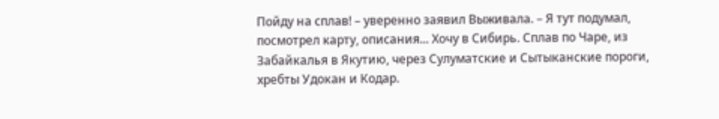Пойду на сплав! – уверенно заявил Выживала. – Я тут подумал, посмотрел карту, описания... Хочу в Сибирь. Сплав по Чаре, из Забайкалья в Якутию, через Сулуматские и Сытыканские пороги, хребты Удокан и Кодар.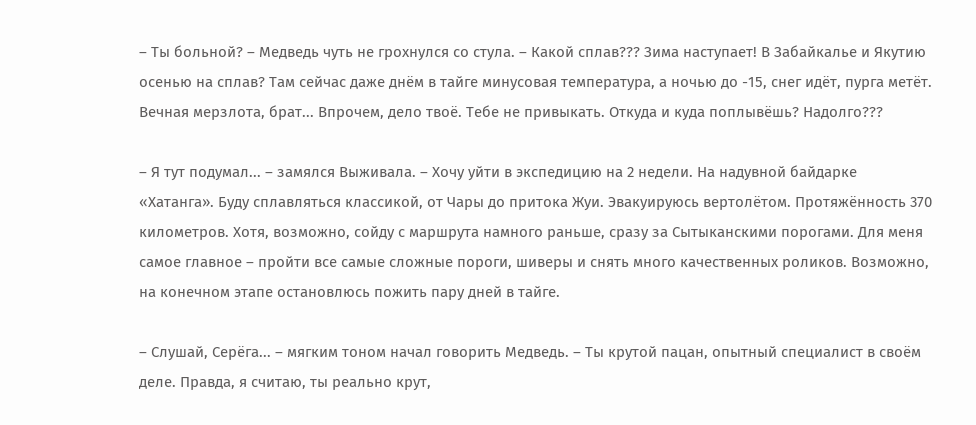– Ты больной? – Медведь чуть не грохнулся со стула. – Какой сплав??? Зима наступает! В Забайкалье и Якутию осенью на сплав? Там сейчас даже днём в тайге минусовая температура, а ночью до -15, снег идёт, пурга метёт. Вечная мерзлота, брат... Впрочем, дело твоё. Тебе не привыкать. Откуда и куда поплывёшь? Надолго???

– Я тут подумал... – замялся Выживала. – Хочу уйти в экспедицию на 2 недели. На надувной байдарке «Хатанга». Буду сплавляться классикой, от Чары до притока Жуи. Эвакуируюсь вертолётом. Протяжённость 370 километров. Хотя, возможно, сойду с маршрута намного раньше, сразу за Сытыканскими порогами. Для меня самое главное – пройти все самые сложные пороги, шиверы и снять много качественных роликов. Возможно, на конечном этапе остановлюсь пожить пару дней в тайге.

– Слушай, Серёга... – мягким тоном начал говорить Медведь. – Ты крутой пацан, опытный специалист в своём деле. Правда, я считаю, ты реально крут,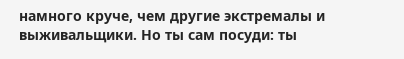намного круче, чем другие экстремалы и выживальщики. Но ты сам посуди: ты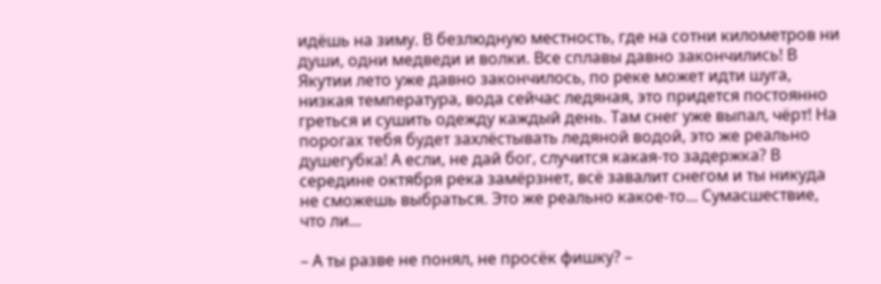идёшь на зиму. В безлюдную местность, где на сотни километров ни души, одни медведи и волки. Все сплавы давно закончились! В Якутии лето уже давно закончилось, по реке может идти шуга, низкая температура, вода сейчас ледяная, это придется постоянно греться и сушить одежду каждый день. Там снег уже выпал, чёрт! На порогах тебя будет захлёстывать ледяной водой, это же реально душегубка! А если, не дай бог, случится какая-то задержка? В середине октября река замёрзнет, всё завалит снегом и ты никуда не сможешь выбраться. Это же реально какое-то... Сумасшествие, что ли...

– А ты разве не понял, не просёк фишку? –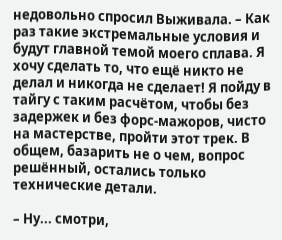недовольно спросил Выживала. – Как раз такие экстремальные условия и будут главной темой моего сплава. Я хочу сделать то, что ещё никто не делал и никогда не сделает! Я пойду в тайгу с таким расчётом, чтобы без задержек и без форс-мажоров, чисто на мастерстве, пройти этот трек. В общем, базарить не о чем, вопрос решённый, остались только технические детали.

– Ну... смотри,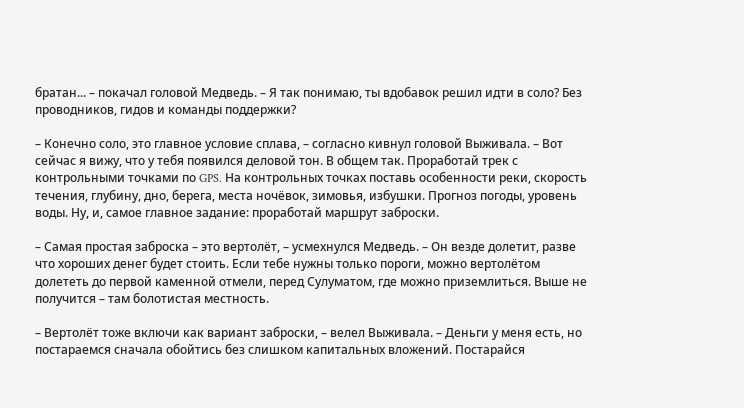братан... – покачал головой Медведь. – Я так понимаю, ты вдобавок решил идти в соло? Без проводников, гидов и команды поддержки?

– Конечно соло, это главное условие сплава, – согласно кивнул головой Выживала. – Вот сейчас я вижу, что у тебя появился деловой тон. В общем так. Проработай трек с контрольными точками по GPS. На контрольных точках поставь особенности реки, скорость течения, глубину, дно, берега, места ночёвок, зимовья, избушки. Прогноз погоды, уровень воды. Ну, и, самое главное задание: проработай маршрут заброски.

– Самая простая заброска – это вертолёт, – усмехнулся Медведь. – Он везде долетит, разве что хороших денег будет стоить. Если тебе нужны только пороги, можно вертолётом долететь до первой каменной отмели, перед Сулуматом, где можно приземлиться. Выше не получится – там болотистая местность.

– Вертолёт тоже включи как вариант заброски, – велел Выживала. – Деньги у меня есть, но постараемся сначала обойтись без слишком капитальных вложений. Постарайся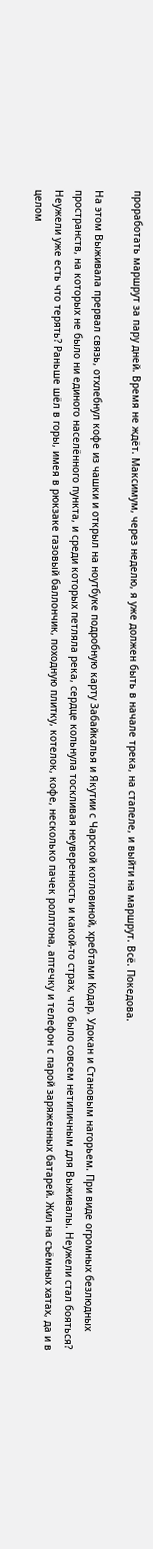проработать маршрут за пару дней. Время не ждёт. Максимум, через неделю, я уже должен быть в начале трека, на стапеле, и выйти на маршрут. Всё. Покедова.

На этом Выживала прервал связь, отхлебнул кофе из чашки и открыл на ноутбуке подробную карту Забайкалья и Якутии с Чарской котловиной, хребтами Кодар, Удокан и Становым нагорьем. При виде огромных безлюдных пространств, на которых не было ни единого населённого пункта, и среди которых петляла река, сердце кольнула тоскливая неуверенность и какой-то страх, что было совсем нетипичным для Выживалы. Неужели стал бояться? Неужели уже есть что терять? Раньше шёл в горы, имея в рюкзаке газовый баллончик, походную плитку, котелок, кофе, несколько пачек роллтона, аптечку и телефон с парой заряженных батарей. Жил на съёмных хатах, да и в целом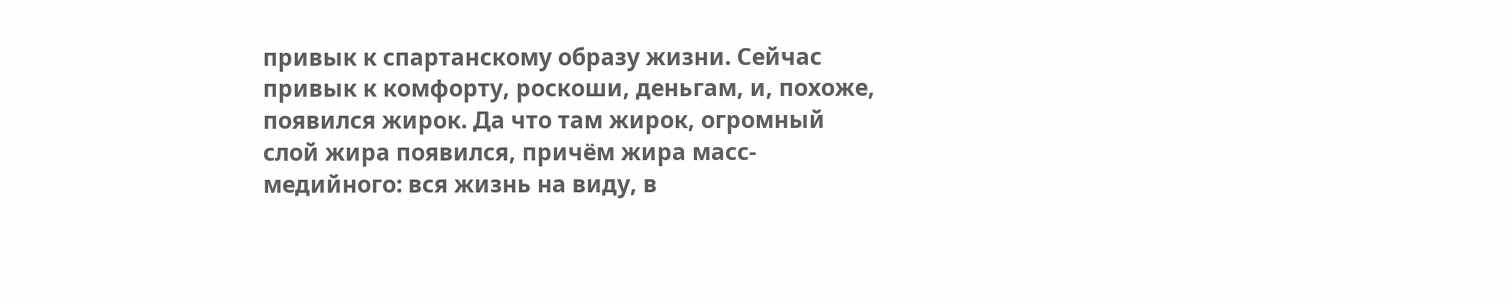привык к спартанскому образу жизни. Сейчас привык к комфорту, роскоши, деньгам, и, похоже, появился жирок. Да что там жирок, огромный слой жира появился, причём жира масс-медийного: вся жизнь на виду, в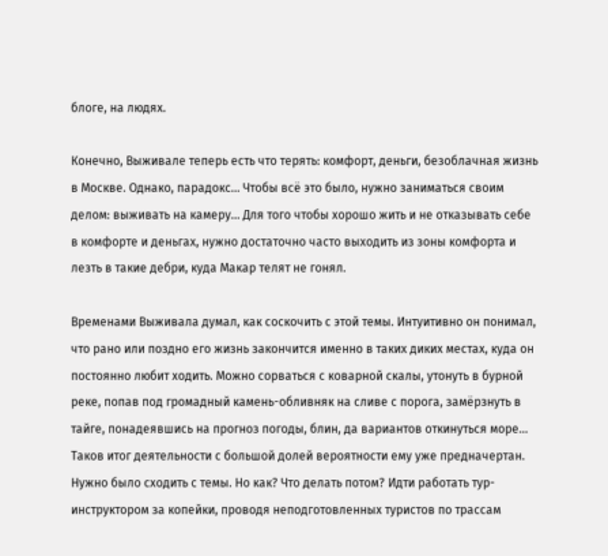блоге, на людях.

Конечно, Выживале теперь есть что терять: комфорт, деньги, безоблачная жизнь в Москве. Однако, парадокс... Чтобы всё это было, нужно заниматься своим делом: выживать на камеру... Для того чтобы хорошо жить и не отказывать себе в комфорте и деньгах, нужно достаточно часто выходить из зоны комфорта и лезть в такие дебри, куда Макар телят не гонял.

Временами Выживала думал, как соскочить с этой темы. Интуитивно он понимал, что рано или поздно его жизнь закончится именно в таких диких местах, куда он постоянно любит ходить. Можно сорваться с коварной скалы, утонуть в бурной реке, попав под громадный камень-обливняк на сливе с порога, замёрзнуть в тайге, понадеявшись на прогноз погоды, блин, да вариантов откинуться море... Таков итог деятельности с большой долей вероятности ему уже предначертан. Нужно было сходить с темы. Но как? Что делать потом? Идти работать тур-инструктором за копейки, проводя неподготовленных туристов по трассам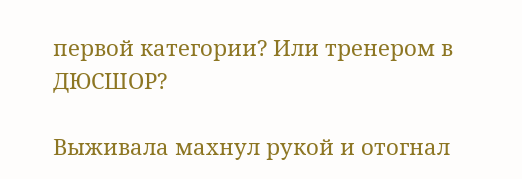первой категории? Или тренером в ДЮСШОР?

Выживала махнул рукой и отогнал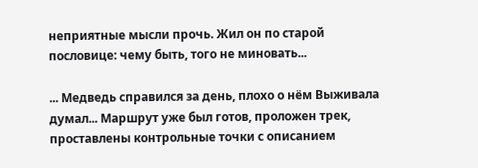неприятные мысли прочь. Жил он по старой пословице: чему быть, того не миновать...

... Медведь справился за день, плохо о нём Выживала думал... Маршрут уже был готов, проложен трек, проставлены контрольные точки с описанием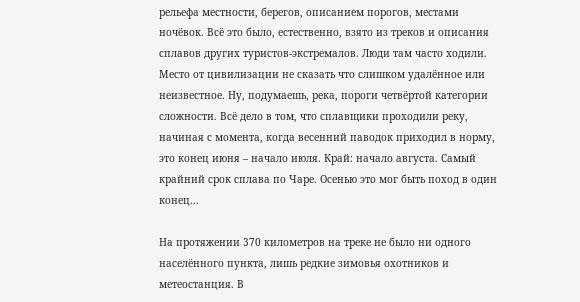рельефа местности, берегов, описанием порогов, местами ночёвок. Всё это было, естественно, взято из треков и описания сплавов других туристов-экстремалов. Люди там часто ходили. Место от цивилизации не сказать что слишком удалённое или неизвестное. Ну, подумаешь, река, пороги четвёртой категории сложности. Всё дело в том, что сплавщики проходили реку, начиная с момента, когда весенний паводок приходил в норму, это конец июня – начало июля. Край: начало августа. Самый крайний срок сплава по Чаре. Осенью это мог быть поход в один конец...

На протяжении 370 километров на треке не было ни одного населённого пункта, лишь редкие зимовья охотников и метеостанция. В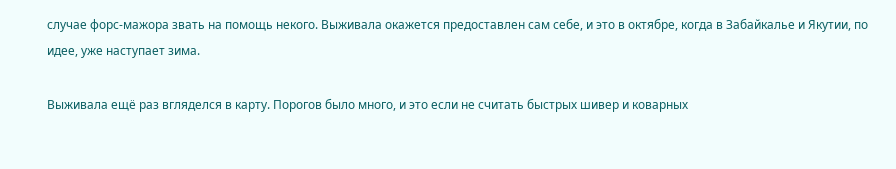случае форс-мажора звать на помощь некого. Выживала окажется предоставлен сам себе, и это в октябре, когда в Забайкалье и Якутии, по идее, уже наступает зима.

Выживала ещё раз вгляделся в карту. Порогов было много, и это если не считать быстрых шивер и коварных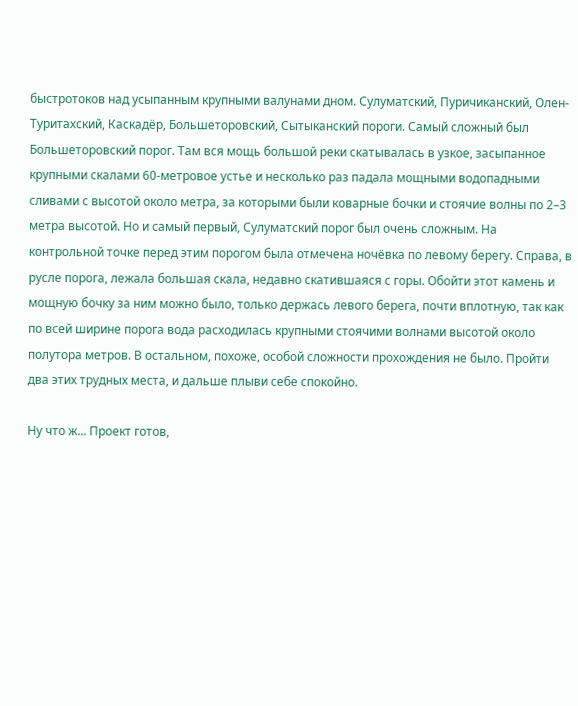быстротоков над усыпанным крупными валунами дном. Сулуматский, Пуричиканский, Олен-Туритахский, Каскадёр, Большеторовский, Сытыканский пороги. Самый сложный был Большеторовский порог. Там вся мощь большой реки скатывалась в узкое, засыпанное крупными скалами 60-метровое устье и несколько раз падала мощными водопадными сливами с высотой около метра, за которыми были коварные бочки и стоячие волны по 2–3 метра высотой. Но и самый первый, Сулуматский порог был очень сложным. На контрольной точке перед этим порогом была отмечена ночёвка по левому берегу. Справа, в русле порога, лежала большая скала, недавно скатившаяся с горы. Обойти этот камень и мощную бочку за ним можно было, только держась левого берега, почти вплотную, так как по всей ширине порога вода расходилась крупными стоячими волнами высотой около полутора метров. В остальном, похоже, особой сложности прохождения не было. Пройти два этих трудных места, и дальше плыви себе спокойно.

Ну что ж... Проект готов,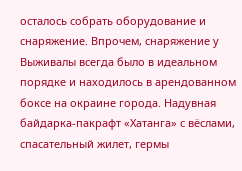осталось собрать оборудование и снаряжение. Впрочем, снаряжение у Выживалы всегда было в идеальном порядке и находилось в арендованном боксе на окраине города. Надувная байдарка-пакрафт «Хатанга» с вёслами, спасательный жилет, гермы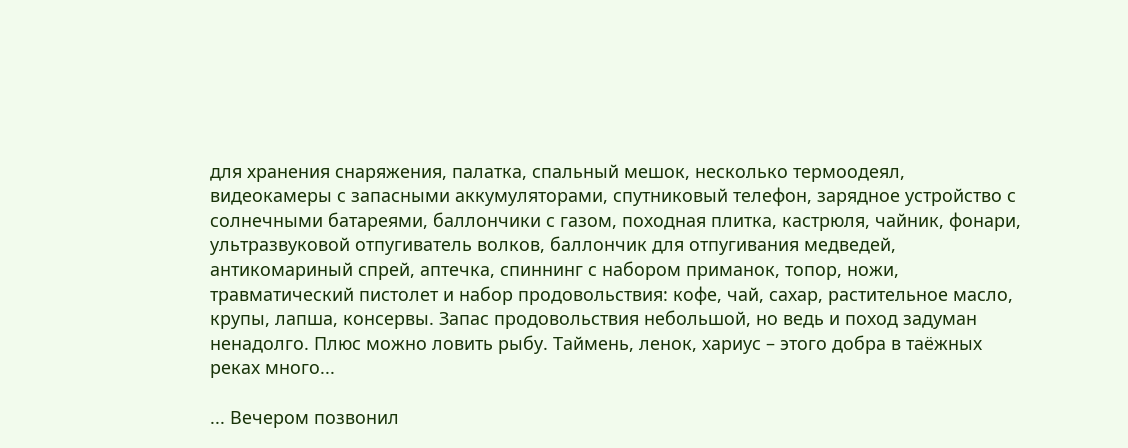для хранения снаряжения, палатка, спальный мешок, несколько термоодеял, видеокамеры с запасными аккумуляторами, спутниковый телефон, зарядное устройство с солнечными батареями, баллончики с газом, походная плитка, кастрюля, чайник, фонари, ультразвуковой отпугиватель волков, баллончик для отпугивания медведей, антикомариный спрей, аптечка, спиннинг с набором приманок, топор, ножи, травматический пистолет и набор продовольствия: кофе, чай, сахар, растительное масло, крупы, лапша, консервы. Запас продовольствия небольшой, но ведь и поход задуман ненадолго. Плюс можно ловить рыбу. Таймень, ленок, хариус – этого добра в таёжных реках много...

... Вечером позвонил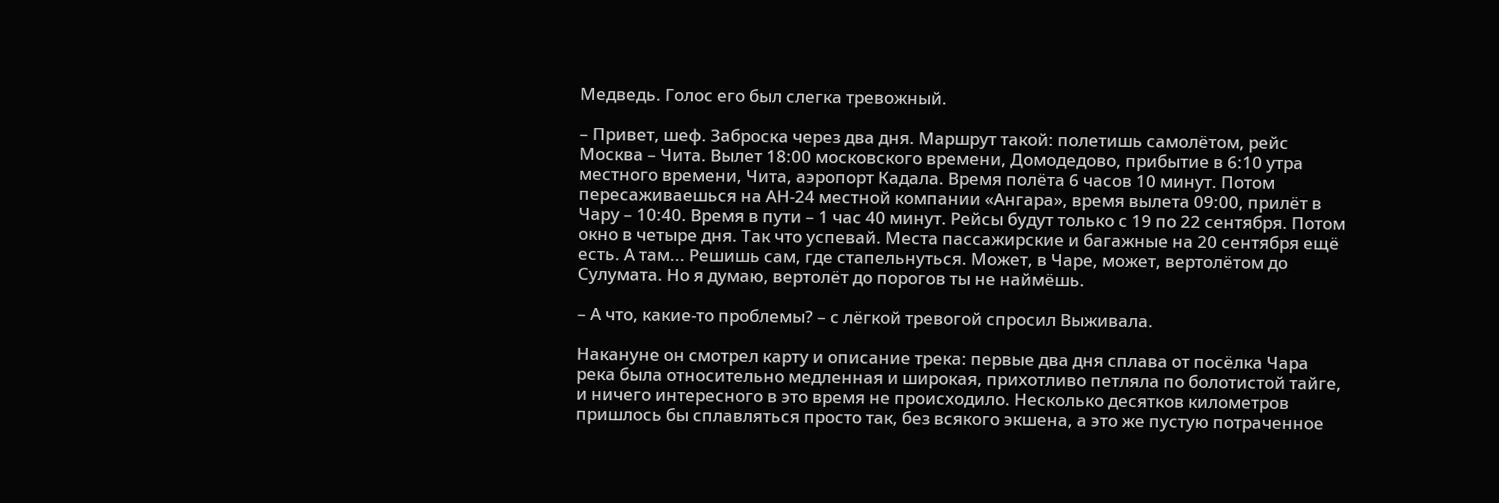Медведь. Голос его был слегка тревожный.

– Привет, шеф. Заброска через два дня. Маршрут такой: полетишь самолётом, рейс Москва – Чита. Вылет 18:00 московского времени, Домодедово, прибытие в 6:10 утра местного времени, Чита, аэропорт Кадала. Время полёта 6 часов 10 минут. Потом пересаживаешься на АН-24 местной компании «Ангара», время вылета 09:00, прилёт в Чару – 10:40. Время в пути – 1 час 40 минут. Рейсы будут только с 19 по 22 сентября. Потом окно в четыре дня. Так что успевай. Места пассажирские и багажные на 20 сентября ещё есть. А там... Решишь сам, где стапельнуться. Может, в Чаре, может, вертолётом до Сулумата. Но я думаю, вертолёт до порогов ты не наймёшь.

– А что, какие-то проблемы? – с лёгкой тревогой спросил Выживала.

Накануне он смотрел карту и описание трека: первые два дня сплава от посёлка Чара река была относительно медленная и широкая, прихотливо петляла по болотистой тайге, и ничего интересного в это время не происходило. Несколько десятков километров пришлось бы сплавляться просто так, без всякого экшена, а это же пустую потраченное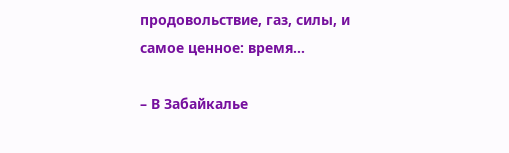продовольствие, газ, силы, и самое ценное: время...

– В Забайкалье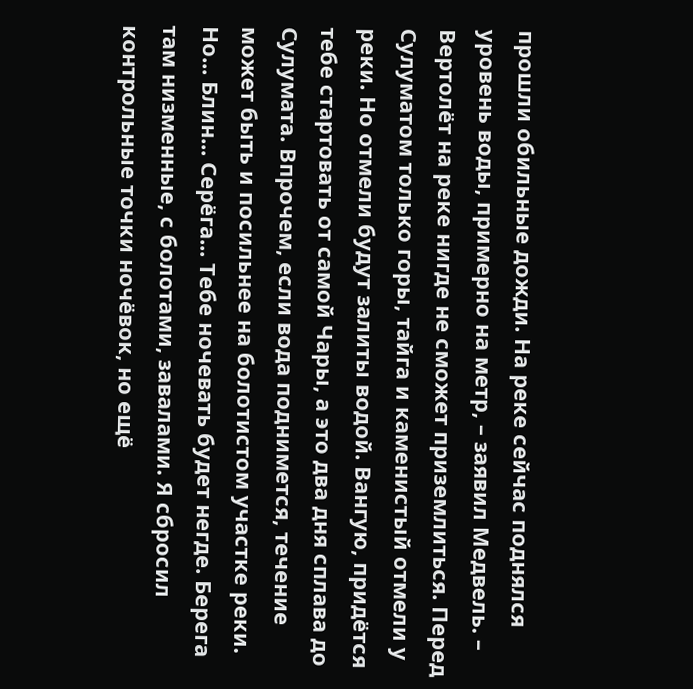прошли обильные дожди. На реке сейчас поднялся уровень воды, примерно на метр, – заявил Медвель. – Вертолёт на реке нигде не сможет приземлиться. Перед Сулуматом только горы, тайга и каменистый отмели у реки. Но отмели будут залиты водой. Вангую, придётся тебе стартовать от самой Чары, а это два дня сплава до Сулумата. Впрочем, если вода поднимется, течение может быть и посильнее на болотистом участке реки. Но... Блин... Серёга... Тебе ночевать будет негде. Берега там низменные, с болотами, завалами. Я сбросил контрольные точки ночёвок, но ещё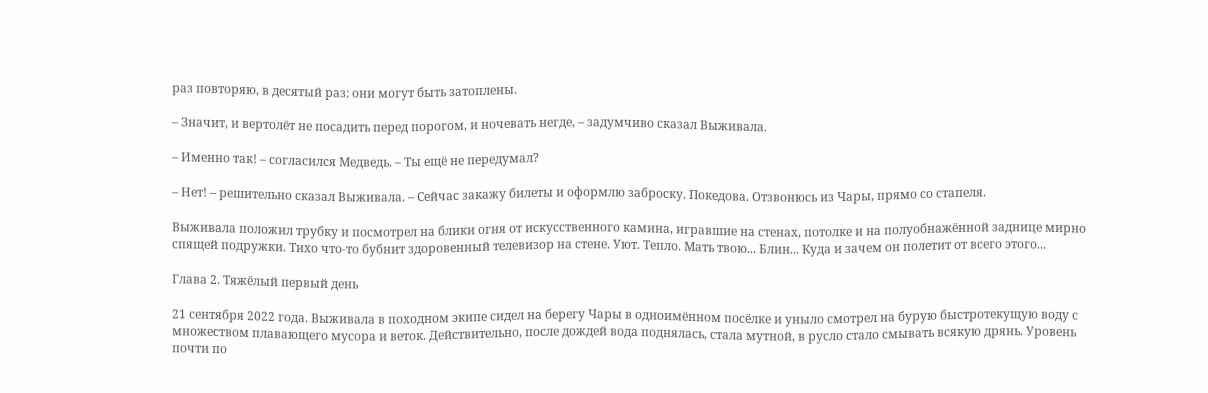раз повторяю, в десятый раз: они могут быть затоплены.

– Значит, и вертолёт не посадить перед порогом, и ночевать негде, – задумчиво сказал Выживала.

– Именно так! – согласился Медведь. – Ты ещё не передумал?

– Нет! – решительно сказал Выживала. – Сейчас закажу билеты и оформлю заброску. Покедова. Отзвонюсь из Чары, прямо со стапеля.

Выживала положил трубку и посмотрел на блики огня от искусственного камина, игравшие на стенах, потолке и на полуобнажённой заднице мирно спящей подружки. Тихо что-то бубнит здоровенный телевизор на стене. Уют. Тепло. Мать твою... Блин... Куда и зачем он полетит от всего этого...

Глава 2. Тяжёлый первый день

21 сентября 2022 года. Выживала в походном экипе сидел на берегу Чары в одноимённом посёлке и уныло смотрел на бурую быстротекущую воду с множеством плавающего мусора и веток. Действительно, после дождей вода поднялась, стала мутной, в русло стало смывать всякую дрянь. Уровень почти по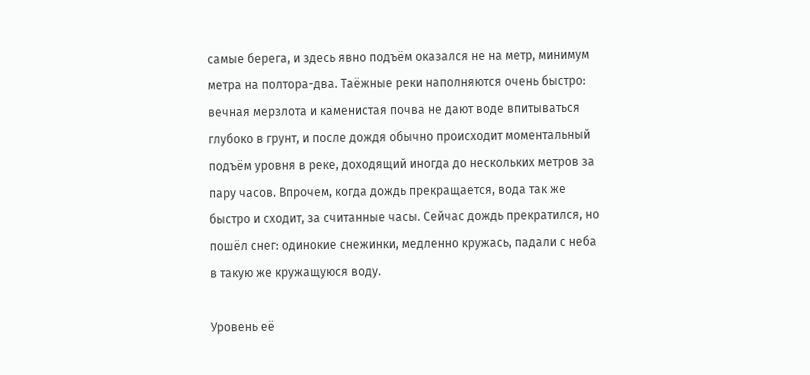самые берега, и здесь явно подъём оказался не на метр, минимум метра на полтора-два. Таёжные реки наполняются очень быстро: вечная мерзлота и каменистая почва не дают воде впитываться глубоко в грунт, и после дождя обычно происходит моментальный подъём уровня в реке, доходящий иногда до нескольких метров за пару часов. Впрочем, когда дождь прекращается, вода так же быстро и сходит, за считанные часы. Сейчас дождь прекратился, но пошёл снег: одинокие снежинки, медленно кружась, падали с неба в такую же кружащуюся воду.

Уровень её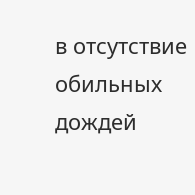в отсутствие обильных дождей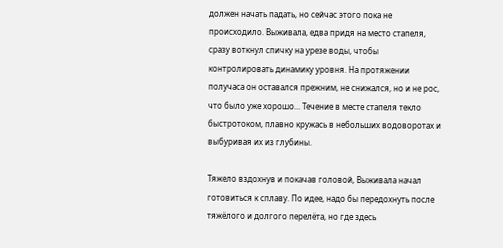должен начать падать, но сейчас этого пока не происходило. Выживала, едва придя на место стапеля, сразу воткнул спичку на урезе воды, чтобы контролировать динамику уровня. На протяжении получаса он оставался прежним, не снижался, но и не рос, что было уже хорошо... Течение в месте стапеля текло быстротоком, плавно кружась в небольших водоворотах и выбуривая их из глубины.

Тяжело вздохнув и покачав головой, Выживала начал готовиться к сплаву. По идее, надо бы передохнуть после тяжёлого и долгого перелёта, но где здесь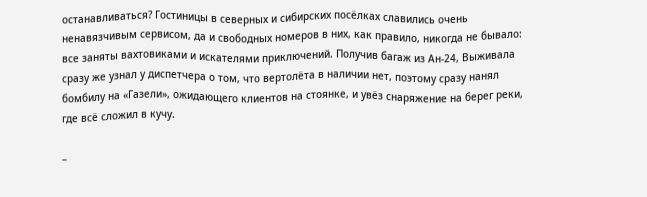останавливаться? Гостиницы в северных и сибирских посёлках славились очень ненавязчивым сервисом, да и свободных номеров в них, как правило, никогда не бывало: все заняты вахтовиками и искателями приключений. Получив багаж из Ан-24, Выживала сразу же узнал у диспетчера о том, что вертолёта в наличии нет, поэтому сразу нанял бомбилу на «Газели», ожидающего клиентов на стоянке, и увёз снаряжение на берег реки, где всё сложил в кучу.

–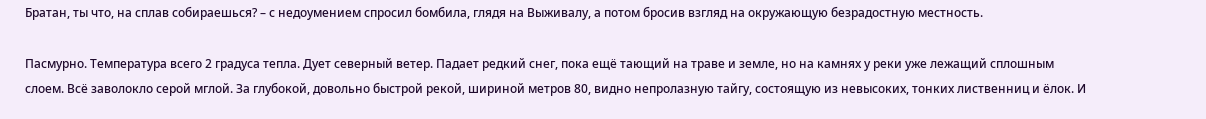Братан, ты что, на сплав собираешься? – с недоумением спросил бомбила, глядя на Выживалу, а потом бросив взгляд на окружающую безрадостную местность.

Пасмурно. Температура всего 2 градуса тепла. Дует северный ветер. Падает редкий снег, пока ещё тающий на траве и земле, но на камнях у реки уже лежащий сплошным слоем. Всё заволокло серой мглой. За глубокой, довольно быстрой рекой, шириной метров 80, видно непролазную тайгу, состоящую из невысоких, тонких лиственниц и ёлок. И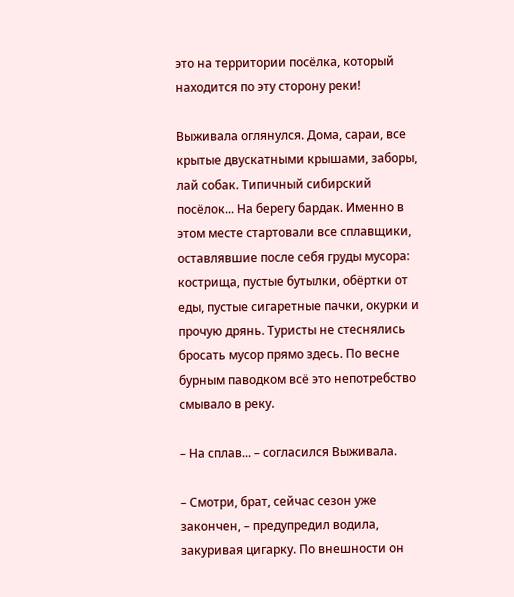это на территории посёлка, который находится по эту сторону реки!

Выживала оглянулся. Дома, сараи, все крытые двускатными крышами, заборы, лай собак. Типичный сибирский посёлок... На берегу бардак. Именно в этом месте стартовали все сплавщики, оставлявшие после себя груды мусора: кострища, пустые бутылки, обёртки от еды, пустые сигаретные пачки, окурки и прочую дрянь. Туристы не стеснялись бросать мусор прямо здесь. По весне бурным паводком всё это непотребство смывало в реку.

– На сплав... – согласился Выживала.

– Смотри, брат, сейчас сезон уже закончен, – предупредил водила, закуривая цигарку. По внешности он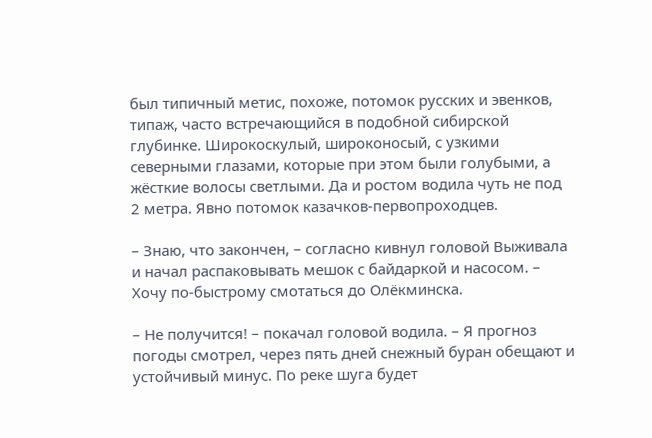был типичный метис, похоже, потомок русских и эвенков, типаж, часто встречающийся в подобной сибирской глубинке. Широкоскулый, широконосый, с узкими северными глазами, которые при этом были голубыми, а жёсткие волосы светлыми. Да и ростом водила чуть не под 2 метра. Явно потомок казачков-первопроходцев.

– Знаю, что закончен, – согласно кивнул головой Выживала и начал распаковывать мешок с байдаркой и насосом. – Хочу по-быстрому смотаться до Олёкминска.

– Не получится! – покачал головой водила. – Я прогноз погоды смотрел, через пять дней снежный буран обещают и устойчивый минус. По реке шуга будет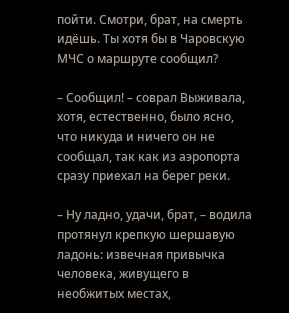пойти. Смотри, брат, на смерть идёшь. Ты хотя бы в Чаровскую МЧС о маршруте сообщил?

– Сообщил! – соврал Выживала, хотя, естественно, было ясно, что никуда и ничего он не сообщал, так как из аэропорта сразу приехал на берег реки.

– Ну ладно, удачи, брат, – водила протянул крепкую шершавую ладонь: извечная привычка человека, живущего в необжитых местах,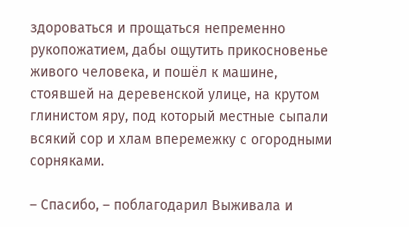здороваться и прощаться непременно рукопожатием, дабы ощутить прикосновенье живого человека, и пошёл к машине, стоявшей на деревенской улице, на крутом глинистом яру, под который местные сыпали всякий сор и хлам вперемежку с огородными сорняками.

– Спасибо, – поблагодарил Выживала и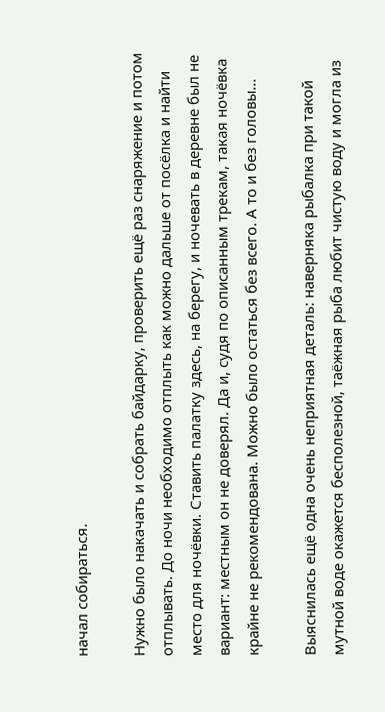начал собираться.

Нужно было накачать и собрать байдарку, проверить ещё раз снаряжение и потом отплывать. До ночи необходимо отплыть как можно дальше от посёлка и найти место для ночёвки. Ставить палатку здесь, на берегу, и ночевать в деревне был не вариант: местным он не доверял. Да и, судя по описанным трекам, такая ночёвка крайне не рекомендована. Можно было остаться без всего. А то и без головы...

Выяснилась ещё одна очень неприятная деталь: наверняка рыбалка при такой мутной воде окажется бесполезной, таёжная рыба любит чистую воду и могла из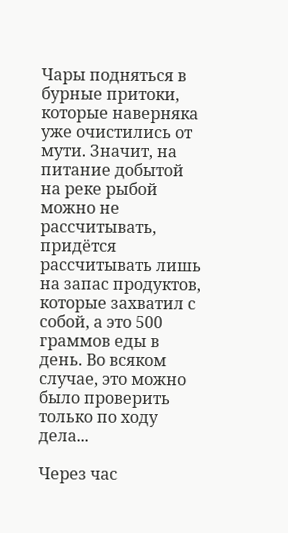Чары подняться в бурные притоки, которые наверняка уже очистились от мути. Значит, на питание добытой на реке рыбой можно не рассчитывать, придётся рассчитывать лишь на запас продуктов, которые захватил с собой, а это 500 граммов еды в день. Во всяком случае, это можно было проверить только по ходу дела...

Через час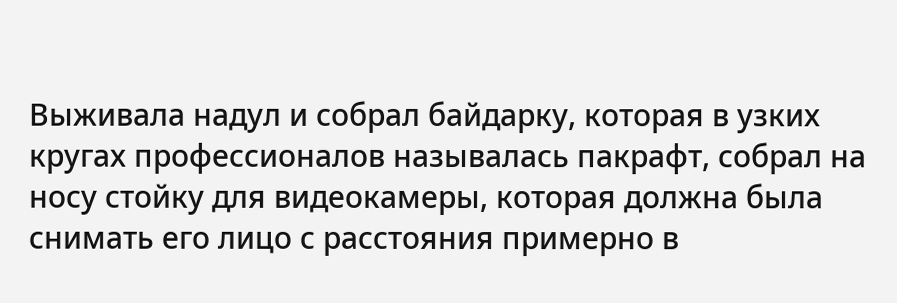Выживала надул и собрал байдарку, которая в узких кругах профессионалов называлась пакрафт, собрал на носу стойку для видеокамеры, которая должна была снимать его лицо с расстояния примерно в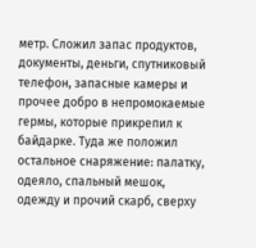метр. Сложил запас продуктов, документы, деньги, спутниковый телефон, запасные камеры и прочее добро в непромокаемые гермы, которые прикрепил к байдарке. Туда же положил остальное снаряжение: палатку, одеяло, спальный мешок, одежду и прочий скарб, сверху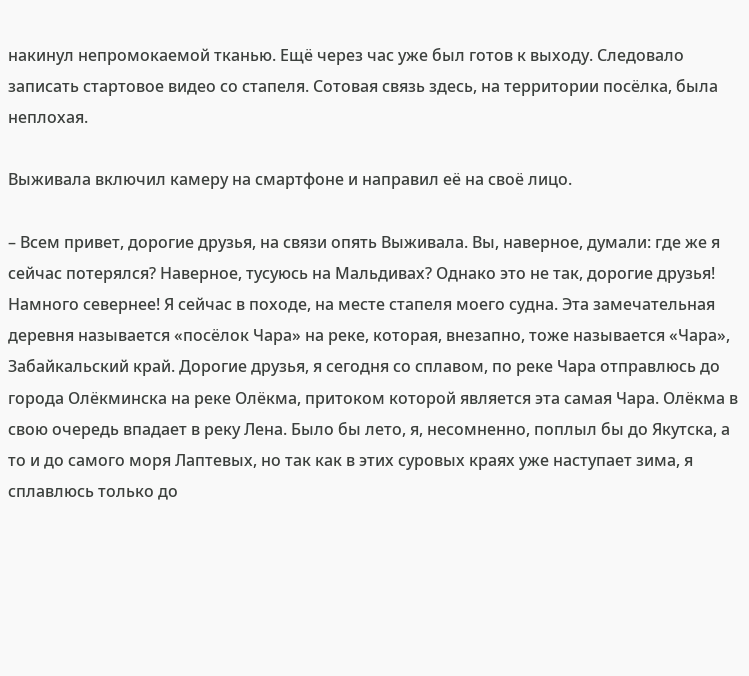накинул непромокаемой тканью. Ещё через час уже был готов к выходу. Следовало записать стартовое видео со стапеля. Сотовая связь здесь, на территории посёлка, была неплохая.

Выживала включил камеру на смартфоне и направил её на своё лицо.

– Всем привет, дорогие друзья, на связи опять Выживала. Вы, наверное, думали: где же я сейчас потерялся? Наверное, тусуюсь на Мальдивах? Однако это не так, дорогие друзья! Намного севернее! Я сейчас в походе, на месте стапеля моего судна. Эта замечательная деревня называется «посёлок Чара» на реке, которая, внезапно, тоже называется «Чара», Забайкальский край. Дорогие друзья, я сегодня со сплавом, по реке Чара отправлюсь до города Олёкминска на реке Олёкма, притоком которой является эта самая Чара. Олёкма в свою очередь впадает в реку Лена. Было бы лето, я, несомненно, поплыл бы до Якутска, а то и до самого моря Лаптевых, но так как в этих суровых краях уже наступает зима, я сплавлюсь только до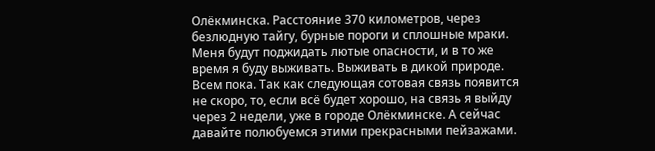Олёкминска. Расстояние 370 километров, через безлюдную тайгу, бурные пороги и сплошные мраки. Меня будут поджидать лютые опасности, и в то же время я буду выживать. Выживать в дикой природе. Всем пока. Так как следующая сотовая связь появится не скоро, то, если всё будет хорошо, на связь я выйду через 2 недели, уже в городе Олёкминске. А сейчас давайте полюбуемся этими прекрасными пейзажами.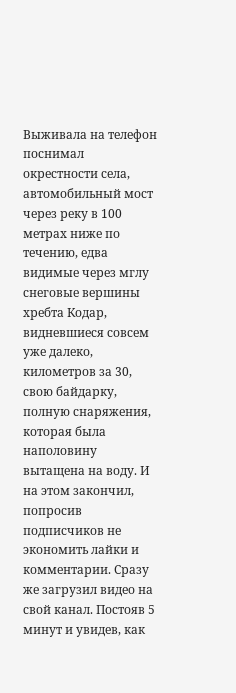Выживала на телефон поснимал окрестности села, автомобильный мост через реку в 100 метрах ниже по течению, едва видимые через мглу снеговые вершины хребта Кодар, видневшиеся совсем уже далеко, километров за 30, свою байдарку, полную снаряжения, которая была наполовину вытащена на воду. И на этом закончил, попросив подписчиков не экономить лайки и комментарии. Сразу же загрузил видео на свой канал. Постояв 5 минут и увидев, как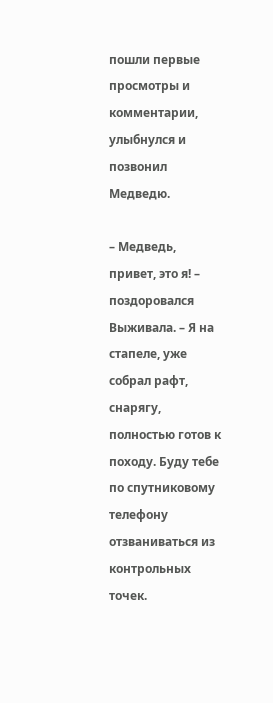пошли первые просмотры и комментарии, улыбнулся и позвонил Медведю.

– Медведь, привет, это я! – поздоровался Выживала. – Я на стапеле, уже собрал рафт, снарягу, полностью готов к походу. Буду тебе по спутниковому телефону отзваниваться из контрольных точек.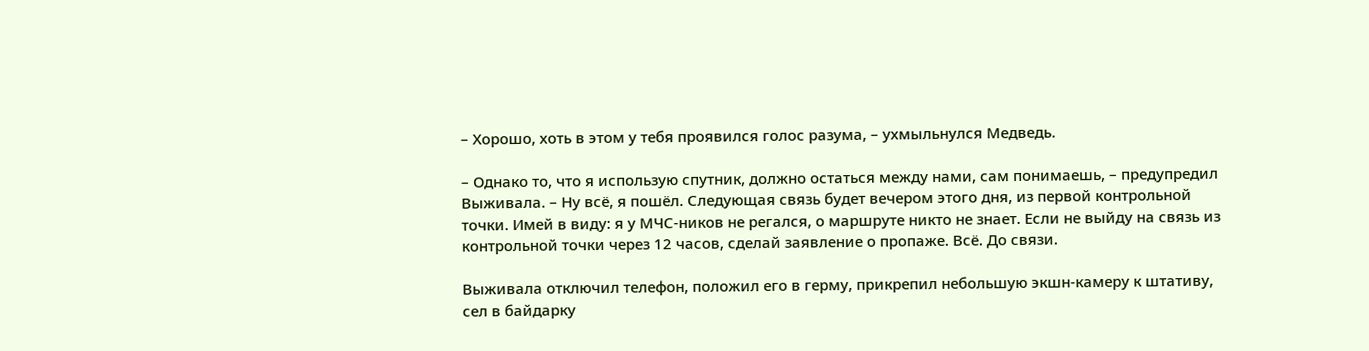– Хорошо, хоть в этом у тебя проявился голос разума, – ухмыльнулся Медведь.

– Однако то, что я использую спутник, должно остаться между нами, сам понимаешь, – предупредил Выживала. – Ну всё, я пошёл. Следующая связь будет вечером этого дня, из первой контрольной точки. Имей в виду: я у МЧС-ников не регался, о маршруте никто не знает. Если не выйду на связь из контрольной точки через 12 часов, сделай заявление о пропаже. Всё. До связи.

Выживала отключил телефон, положил его в герму, прикрепил небольшую экшн-камеру к штативу, сел в байдарку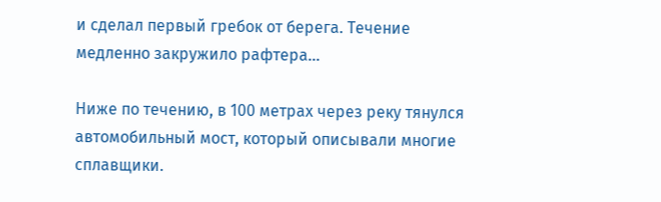и сделал первый гребок от берега. Течение медленно закружило рафтера...

Ниже по течению, в 100 метрах через реку тянулся автомобильный мост, который описывали многие сплавщики.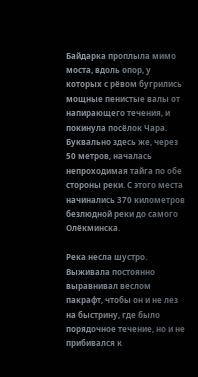Байдарка проплыла мимо моста, вдоль опор, у которых с рёвом бугрились мощные пенистые валы от напирающего течения, и покинула посёлок Чара. Буквально здесь же, через 50 метров, началась непроходимая тайга по обе стороны реки. С этого места начинались 370 километров безлюдной реки до самого Олёкминска.

Река несла шустро. Выживала постоянно выравнивал веслом пакрафт, чтобы он и не лез на быстрину, где было порядочное течение, но и не прибивался к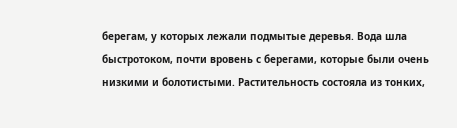берегам, у которых лежали подмытые деревья. Вода шла быстротоком, почти вровень с берегами, которые были очень низкими и болотистыми. Растительность состояла из тонких,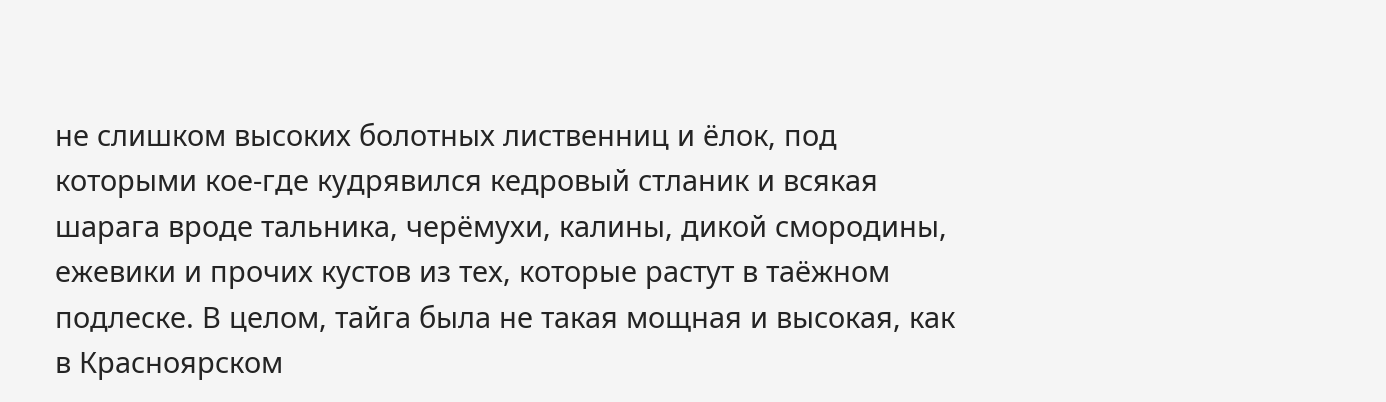не слишком высоких болотных лиственниц и ёлок, под которыми кое-где кудрявился кедровый стланик и всякая шарага вроде тальника, черёмухи, калины, дикой смородины, ежевики и прочих кустов из тех, которые растут в таёжном подлеске. В целом, тайга была не такая мощная и высокая, как в Красноярском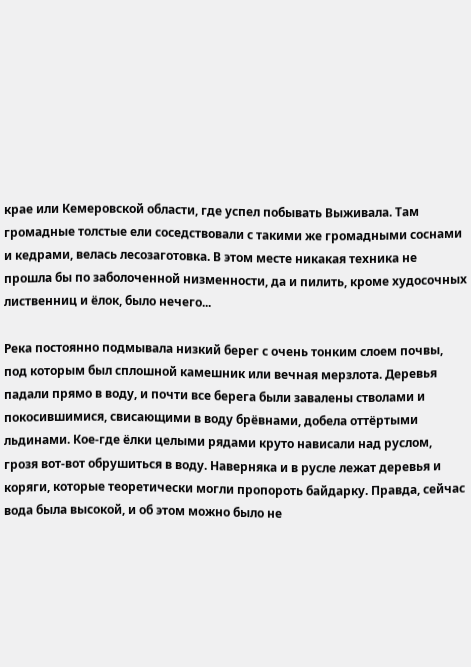крае или Кемеровской области, где успел побывать Выживала. Там громадные толстые ели соседствовали с такими же громадными соснами и кедрами, велась лесозаготовка. В этом месте никакая техника не прошла бы по заболоченной низменности, да и пилить, кроме худосочных лиственниц и ёлок, было нечего...

Река постоянно подмывала низкий берег с очень тонким слоем почвы, под которым был сплошной камешник или вечная мерзлота. Деревья падали прямо в воду, и почти все берега были завалены стволами и покосившимися, свисающими в воду брёвнами, добела оттёртыми льдинами. Кое-где ёлки целыми рядами круто нависали над руслом, грозя вот-вот обрушиться в воду. Наверняка и в русле лежат деревья и коряги, которые теоретически могли пропороть байдарку. Правда, сейчас вода была высокой, и об этом можно было не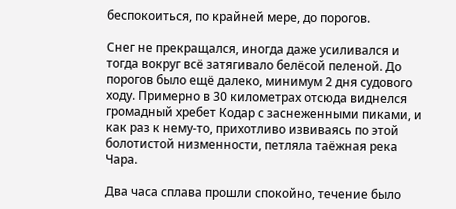беспокоиться, по крайней мере, до порогов.

Снег не прекращался, иногда даже усиливался и тогда вокруг всё затягивало белёсой пеленой. До порогов было ещё далеко, минимум 2 дня судового ходу. Примерно в 30 километрах отсюда виднелся громадный хребет Кодар с заснеженными пиками, и как раз к нему-то, прихотливо извиваясь по этой болотистой низменности, петляла таёжная река Чара.

Два часа сплава прошли спокойно, течение было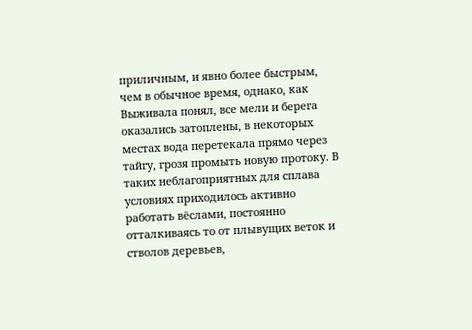приличным, и явно более быстрым, чем в обычное время, однако, как Выживала понял, все мели и берега оказались затоплены, в некоторых местах вода перетекала прямо через тайгу, грозя промыть новую протоку. В таких неблагоприятных для сплава условиях приходилось активно работать вёслами, постоянно отталкиваясь то от плывущих веток и стволов деревьев,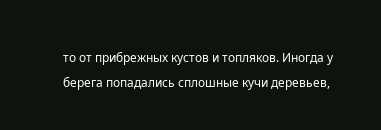то от прибрежных кустов и топляков. Иногда у берега попадались сплошные кучи деревьев,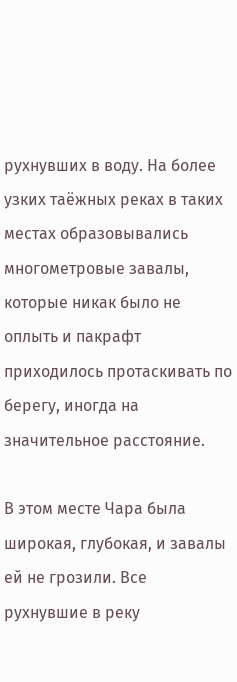рухнувших в воду. На более узких таёжных реках в таких местах образовывались многометровые завалы, которые никак было не оплыть и пакрафт приходилось протаскивать по берегу, иногда на значительное расстояние.

В этом месте Чара была широкая, глубокая, и завалы ей не грозили. Все рухнувшие в реку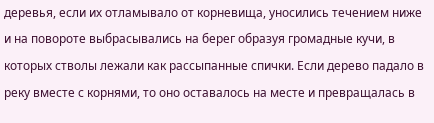деревья, если их отламывало от корневища, уносились течением ниже и на повороте выбрасывались на берег образуя громадные кучи, в которых стволы лежали как рассыпанные спички. Если дерево падало в реку вместе с корнями, то оно оставалось на месте и превращалась в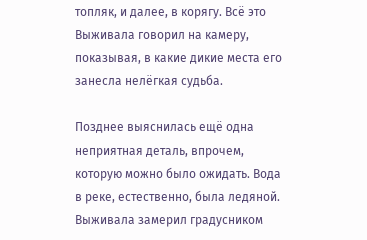топляк, и далее, в корягу. Всё это Выживала говорил на камеру, показывая, в какие дикие места его занесла нелёгкая судьба.

Позднее выяснилась ещё одна неприятная деталь, впрочем, которую можно было ожидать. Вода в реке, естественно, была ледяной. Выживала замерил градусником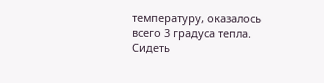температуру, оказалось всего 3 градуса тепла. Сидеть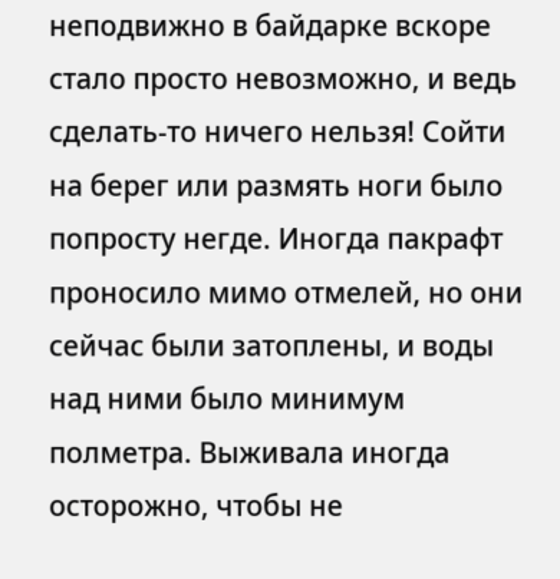неподвижно в байдарке вскоре стало просто невозможно, и ведь сделать-то ничего нельзя! Сойти на берег или размять ноги было попросту негде. Иногда пакрафт проносило мимо отмелей, но они сейчас были затоплены, и воды над ними было минимум полметра. Выживала иногда осторожно, чтобы не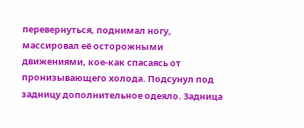перевернуться, поднимал ногу, массировал её осторожными движениями, кое-как спасаясь от пронизывающего холода. Подсунул под задницу дополнительное одеяло. Задница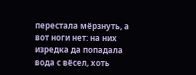перестала мёрзнуть, а вот ноги нет: на них изредка да попадала вода с вёсел, хоть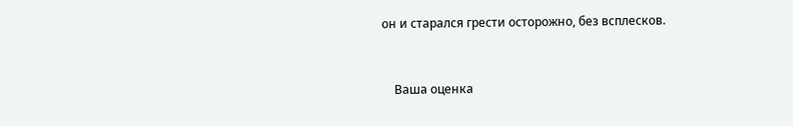он и старался грести осторожно, без всплесков.


    Ваша оценка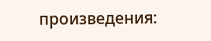произведения: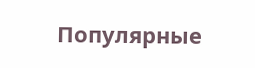Популярные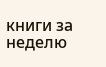книги за неделю